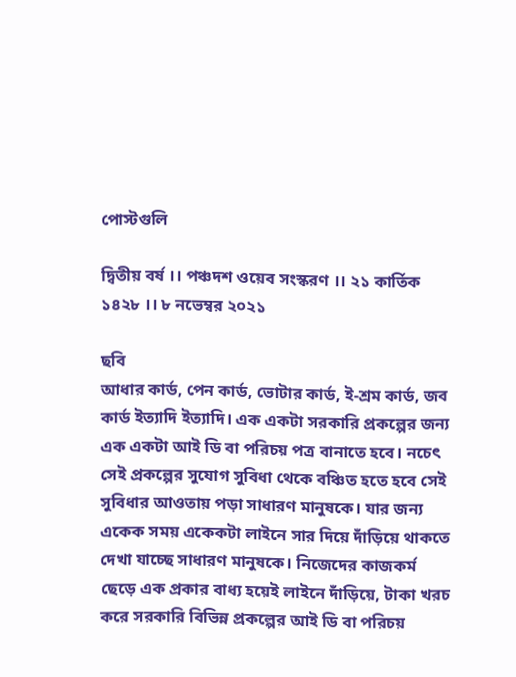পোস্টগুলি

দ্বিতীয় বর্ষ ।। পঞ্চদশ ওয়েব সংস্করণ ।। ২১ কার্তিক ১৪২৮ ।। ৮ নভেম্বর ২০২১

ছবি
আধার কার্ড, পেন কার্ড, ভোটার কার্ড, ই-শ্রম কার্ড, জব কার্ড ইত্যাদি ইত্যাদি। এক একটা সরকারি প্রকল্পের জন্য এক একটা আই ডি বা পরিচয় পত্র বানাতে হবে। নচেৎ সেই প্রকল্পের সুযোগ সুবিধা থেকে বঞ্চিত হতে হবে সেই সুবিধার আওতায় পড়া সাধারণ মানুষকে। যার জন্য একেক সময় একেকটা লাইনে সার দিয়ে দাঁড়িয়ে থাকতে দেখা যাচ্ছে সাধারণ মানুষকে। নিজেদের কাজকর্ম ছেড়ে এক প্রকার বাধ্য হয়েই লাইনে দাঁড়িয়ে, টাকা খরচ করে সরকারি বিভিন্ন প্রকল্পের আই ডি বা পরিচয়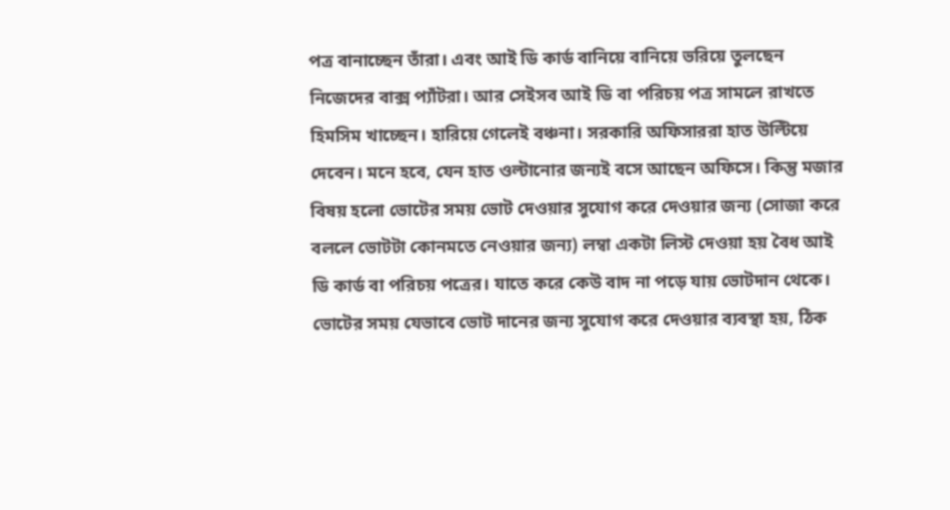পত্র বানাচ্ছেন তাঁরা। এবং আই ডি কার্ড বানিয়ে বানিয়ে ভরিয়ে তুলছেন নিজেদের বাক্স প্যাঁটরা। আর সেইসব আই ডি বা পরিচয় পত্র সামলে রাখতে হিমসিম খাচ্ছেন। হারিয়ে গেলেই বঞ্চনা। সরকারি অফিসাররা হাত উল্টিয়ে দেবেন। মনে হবে, যেন হাত ওল্টানোর জন্যই বসে আছেন অফিসে। কিন্তু মজার বিষয় হলো ভোটের সময় ভোট দেওয়ার সুযোগ করে দেওয়ার জন্য (সোজা করে বললে ভোটটা কোনমতে নেওয়ার জন্য) লম্বা একটা লিস্ট দেওয়া হয় বৈধ আই ডি কার্ড বা পরিচয় পত্রের। যাতে করে কেউ বাদ না পড়ে যায় ভোটদান থেকে।             ভোটের সময় যেভাবে ভোট দানের জন্য সুযোগ করে দেওয়ার ব্যবস্থা হয়, ঠিক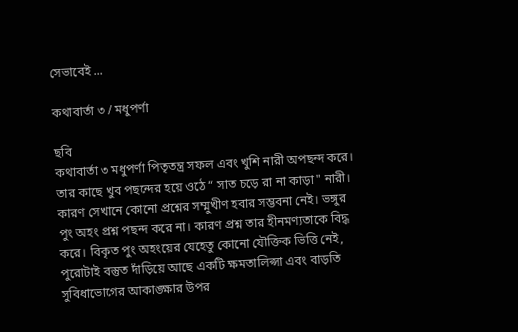সেভাবেই ...

কথাবার্তা ৩ / মধুপর্ণা

ছবি
কথাবার্তা ৩ মধুপর্ণা পিতৃতন্ত্র সফল এবং খুশি নারী অপছন্দ করে। তার কাছে খুব পছন্দের হয়ে ওঠে “ সাত চড়ে রা না কাড়া" নারী। কারণ সেখানে কোনো প্রশ্নের সম্মুখীণ হবার সম্ভবনা নেই। ভঙ্গুর পুং অহং প্রশ্ন পছন্দ করে না। কারণ প্রশ্ন তার হীনমণ্যতাকে বিদ্ধ করে। বিকৃত পুং অহংয়ের যেহেতু কোনো যৌক্তিক ভিত্তি নেই, পুরোটাই বস্তুত দাঁড়িয়ে আছে একটি ক্ষমতালিপ্সা এবং বাড়তি সুবিধাভোগের আকাঙ্ক্ষার উপর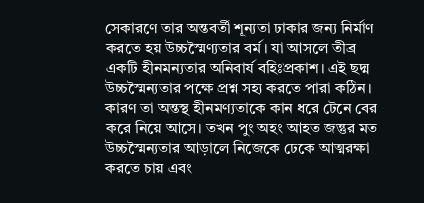সেকারণে তার অন্তবর্তী শূন্যতা ঢাকার জন্য নির্মাণ করতে হয় উচ্চস্মৈণ্যতার বর্ম। যা আসলে তীব্র একটি হীনমন্যতার অনিবার্য বহিঃপ্রকাশ। এই ছদ্ম উচ্চস্মৈন্যতার পক্ষে প্রশ্ন সহ্য করতে পারা কঠিন। কারণ তা অন্তস্থ হীনমণ্যতাকে কান ধরে টেনে বের করে নিয়ে আসে। তখন পুং অহং আহত জন্তুর মত উচ্চস্মৈন্যতার আড়ালে নিজেকে ঢেকে আত্মরক্ষা করতে চায় এবং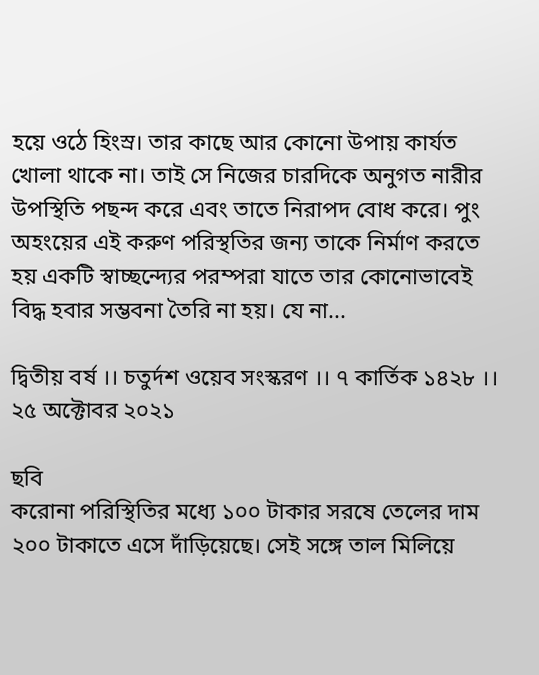হয়ে ওঠে হিংস্র। তার কাছে আর কোনো উপায় কার্যত খোলা থাকে না। তাই সে নিজের চারদিকে অনুগত নারীর উপস্থিতি পছন্দ করে এবং তাতে নিরাপদ বোধ করে। পুং অহংয়ের এই করুণ পরিস্থতির জন্য তাকে নির্মাণ করতে হয় একটি স্বাচ্ছন্দ্যের পরম্পরা যাতে তার কোনোভাবেই বিদ্ধ হবার সম্ভবনা তৈরি না হয়। যে না...

দ্বিতীয় বর্ষ ।। চতুর্দশ ওয়েব সংস্করণ ।। ৭ কার্তিক ১৪২৮ ।। ২৫ অক্টোবর ২০২১

ছবি
করোনা পরিস্থিতির মধ্যে ১০০ টাকার সরষে তেলের দাম ২০০ টাকাতে এসে দাঁড়িয়েছে। সেই সঙ্গে তাল মিলিয়ে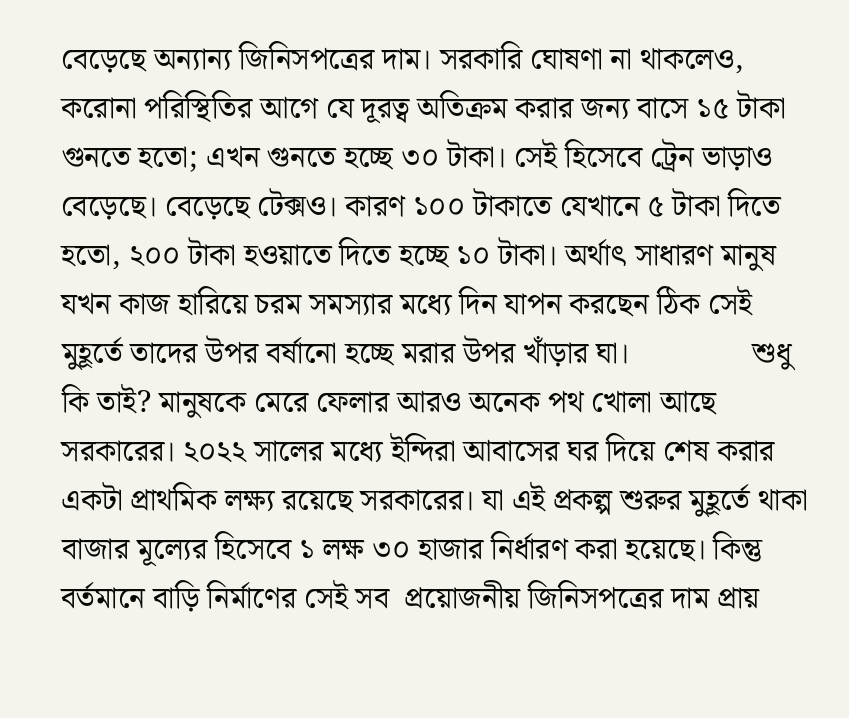বেড়েছে অন্যান্য জিনিসপত্রের দাম। সরকারি ঘোষণা না থাকলেও, করোনা পরিস্থিতির আগে যে দূরত্ব অতিক্রম করার জন্য বাসে ১৫ টাকা গুনতে হতো; এখন গুনতে হচ্ছে ৩০ টাকা। সেই হিসেবে ট্রেন ভাড়াও বেড়েছে। বেড়েছে টেক্সও। কারণ ১০০ টাকাতে যেখানে ৫ টাকা দিতে হতো, ২০০ টাকা হওয়াতে দিতে হচ্ছে ১০ টাকা। অর্থাৎ সাধারণ মানুষ যখন কাজ হারিয়ে চরম সমস্যার মধ্যে দিন যাপন করছেন ঠিক সেই মুহূর্তে তাদের উপর বর্ষানো হচ্ছে মরার উপর খাঁড়ার ঘা।                শুধু কি তাই? মানুষকে মেরে ফেলার আরও অনেক পথ খোলা আছে সরকারের। ২০২২ সালের মধ্যে ইন্দিরা আবাসের ঘর দিয়ে শেষ করার একটা প্রাথমিক লক্ষ্য রয়েছে সরকারের। যা এই প্রকল্প শুরুর মুহূর্তে থাকা বাজার মূল্যের হিসেবে ১ লক্ষ ৩০ হাজার নির্ধারণ করা হয়েছে। কিন্তু বর্তমানে বাড়ি নির্মাণের সেই সব  প্রয়োজনীয় জিনিসপত্রের দাম প্রায়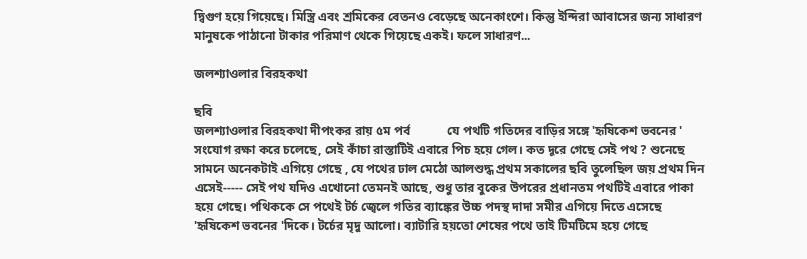দ্বিগুণ হয়ে গিয়েছে। মিস্ত্রি এবং শ্রমিকের বেতনও বেড়েছে অনেকাংশে। কিন্তু ইন্দিরা আবাসের জন্য সাধারণ মানুষকে পাঠানো টাকার পরিমাণ থেকে গিয়েছে একই। ফলে সাধারণ...

জলশ্যাওলার বিরহকথা

ছবি
জলশ্যাওলার বিরহকথা দীপংকর রায় ৫ম পর্ব            যে পথটি গতিদের বাড়ির সঙ্গে 'হৃষিকেশ ভবনের ' সংযোগ রক্ষা করে চলেছে, সেই কাঁচা রাস্তাটিই এবারে পিচ হয়ে গেল। কত দূরে গেছে সেই পথ ? শুনেছে সামনে অনেকটাই এগিয়ে গেছে , যে পথের ঢাল মেঠো আলশুদ্ধ প্রথম সকালের ছবি তুলেছিল জয় প্রথম দিন এসেই----- সেই পথ যদিও এখোনো তেমনই আছে, শুধু তার বুকের উপরের প্রধানতম পথটিই এবারে পাকা হয়ে গেছে। পথিককে সে পথেই টর্চ জ্বেলে গতির ব্যাঙ্কের উচ্চ পদস্থ দাদা সমীর এগিয়ে দিতে এসেছে 'হৃষিকেশ ভবনের 'দিকে। টর্চের মৃদু আলো। ব্যাটারি হয়তো শেষের পথে তাই টিমটিমে হয়ে গেছে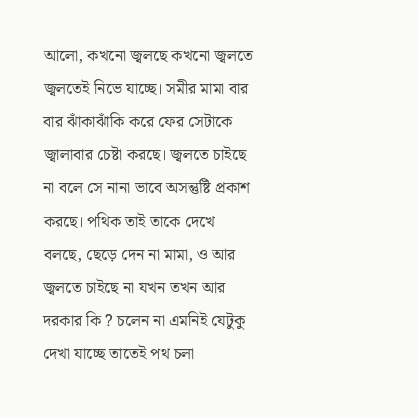আলো, কখনো জ্বলছে কখনো জ্বলতে জ্বলতেই নিভে যাচ্ছে। সমীর মামা বার বার ঝাঁকাঝাঁকি করে ফের সেটাকে জ্বালাবার চেষ্টা করছে। জ্বলতে চাইছে না বলে সে নানা ভাবে অসন্তুষ্টি প্রকাশ করছে। পথিক তাই তাকে দেখে বলছে, ছেড়ে দেন না মামা, ও আর জ্বলতে চাইছে না যখন তখন আর দরকার কি ? চলেন না এমনিই যেটুকু দেখা যাচ্ছে তাতেই পথ চলা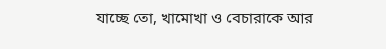যাচ্ছে তো, খামোখা ও বেচারাকে আর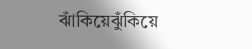ঝাঁকিয়েঝুঁকিয়ে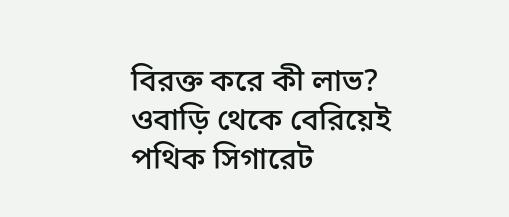বিরক্ত করে কী লাভ?            ওবাড়ি থেকে বেরিয়েই পথিক সিগারেট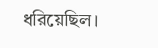ধরিয়েছিল।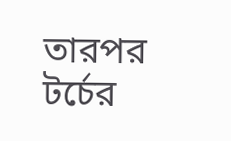তারপর টর্চের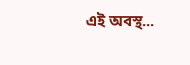এই অবস্থ...